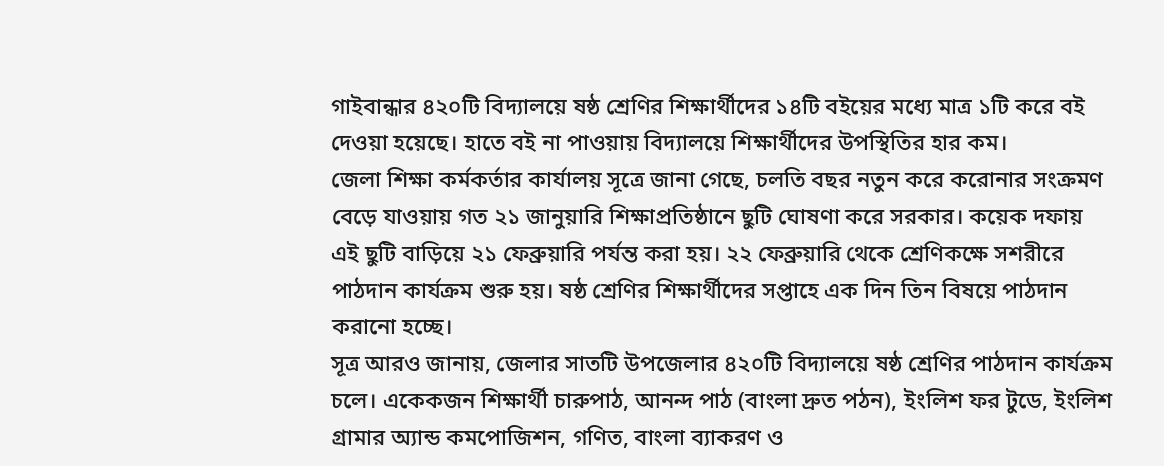গাইবান্ধার ৪২০টি বিদ্যালয়ে ষষ্ঠ শ্রেণির শিক্ষার্থীদের ১৪টি বইয়ের মধ্যে মাত্র ১টি করে বই দেওয়া হয়েছে। হাতে বই না পাওয়ায় বিদ্যালয়ে শিক্ষার্থীদের উপস্থিতির হার কম।
জেলা শিক্ষা কর্মকর্তার কার্যালয় সূত্রে জানা গেছে, চলতি বছর নতুন করে করোনার সংক্রমণ বেড়ে যাওয়ায় গত ২১ জানুয়ারি শিক্ষাপ্রতিষ্ঠানে ছুটি ঘোষণা করে সরকার। কয়েক দফায় এই ছুটি বাড়িয়ে ২১ ফেব্রুয়ারি পর্যন্ত করা হয়। ২২ ফেব্রুয়ারি থেকে শ্রেণিকক্ষে সশরীরে পাঠদান কার্যক্রম শুরু হয়। ষষ্ঠ শ্রেণির শিক্ষার্থীদের সপ্তাহে এক দিন তিন বিষয়ে পাঠদান করানো হচ্ছে।
সূত্র আরও জানায়, জেলার সাতটি উপজেলার ৪২০টি বিদ্যালয়ে ষষ্ঠ শ্রেণির পাঠদান কার্যক্রম চলে। একেকজন শিক্ষার্থী চারুপাঠ, আনন্দ পাঠ (বাংলা দ্রুত পঠন), ইংলিশ ফর টুডে, ইংলিশ গ্রামার অ্যান্ড কমপোজিশন, গণিত, বাংলা ব্যাকরণ ও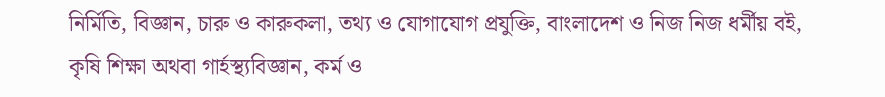নির্মিতি, বিজ্ঞান, চারু ও কারুকলা, তথ্য ও যোগাযোগ প্রযুক্তি, বাংলাদেশ ও নিজ নিজ ধর্মীয় বই, কৃষি শিক্ষা অথবা গার্হস্থ্যবিজ্ঞান, কর্ম ও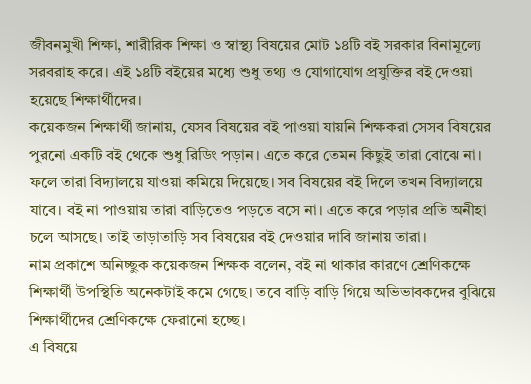জীবনমুখী শিক্ষা, শারীরিক শিক্ষা ও স্বাস্থ্য বিষয়ের মোট ১৪টি বই সরকার বিনামূল্যে সরবরাহ করে। এই ১৪টি বইয়ের মধ্যে শুধু তথ্য ও যোগাযোগ প্রযুক্তির বই দেওয়া হয়েছে শিক্ষার্থীদের।
কয়েকজন শিক্ষার্থী জানায়, যেসব বিষয়ের বই পাওয়া যায়নি শিক্ষকরা সেসব বিষয়ের পুরনো একটি বই থেকে শুধু রিডিং পড়ান। এতে করে তেমন কিছুই তারা বোঝে না। ফলে তারা বিদ্যালয়ে যাওয়া কমিয়ে দিয়েছে। সব বিষয়ের বই দিলে তখন বিদ্যালয়ে যাবে। বই না পাওয়ায় তারা বাড়িতেও পড়তে বসে না। এতে করে পড়ার প্রতি অনীহা চলে আসছে। তাই তাড়াতাড়ি সব বিষয়ের বই দেওয়ার দাবি জানায় তারা।
নাম প্রকাশে অনিচ্ছুক কয়েকজন শিক্ষক বলেন, বই না থাকার কারণে শ্রেণিকক্ষে শিক্ষার্থী উপস্থিতি অনেকটাই কমে গেছে। তবে বাড়ি বাড়ি গিয়ে অভিভাবকদের বুঝিয়ে শিক্ষার্থীদের শ্রেণিকক্ষে ফেরানো হচ্ছে।
এ বিষয়ে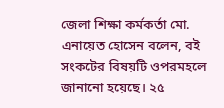জেলা শিক্ষা কর্মকর্তা মো. এনায়েত হোসেন বলেন, বই সংকটের বিষয়টি ওপরমহলে জানানো হয়েছে। ২৫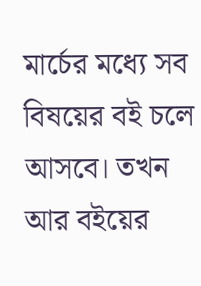মার্চের মধ্যে সব বিষয়ের বই চলে আসবে। তখন আর বইয়ের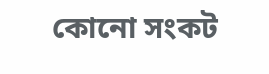কোনো সংকট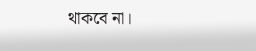থাকবে না।